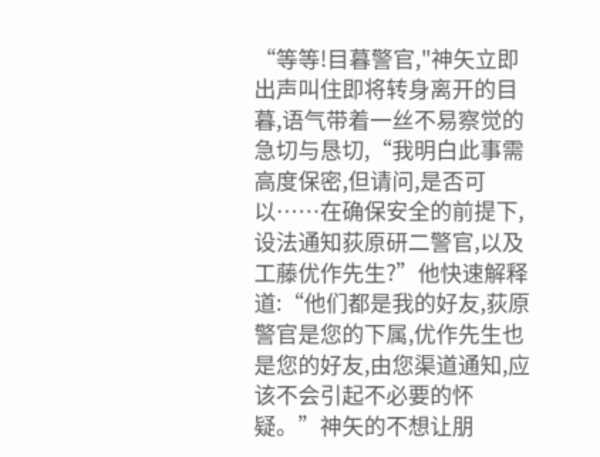“等等!目暮警官,"神矢立即出声叫住即将转身离开的目暮,语气带着一丝不易察觉的急切与恳切,“我明白此事需高度保密,但请问,是否可以……在确保安全的前提下,设法通知荻原研二警官,以及工藤优作先生?”他快速解释道:“他们都是我的好友,荻原警官是您的下属,优作先生也是您的好友,由您渠道通知,应该不会引起不必要的怀疑。”神矢的不想让朋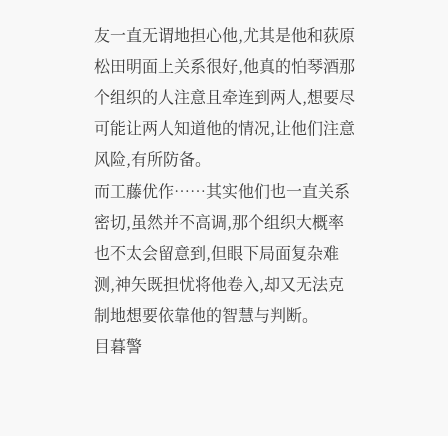友一直无谓地担心他,尤其是他和荻原松田明面上关系很好,他真的怕琴酒那个组织的人注意且牵连到两人,想要尽可能让两人知道他的情况,让他们注意风险,有所防备。
而工藤优作……其实他们也一直关系密切,虽然并不高调,那个组织大概率也不太会留意到,但眼下局面复杂难测,神矢既担忧将他卷入,却又无法克制地想要依靠他的智慧与判断。
目暮警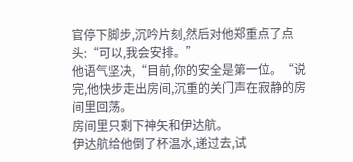官停下脚步,沉吟片刻,然后对他郑重点了点头:“可以,我会安排。”
他语气坚决,“目前,你的安全是第一位。“说完,他快步走出房间,沉重的关门声在寂静的房间里回荡。
房间里只剩下神矢和伊达航。
伊达航给他倒了杯温水,递过去,试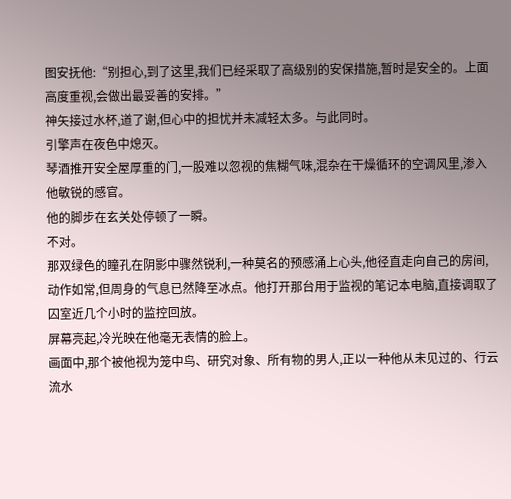图安抚他:“别担心,到了这里,我们已经采取了高级别的安保措施,暂时是安全的。上面高度重视,会做出最妥善的安排。”
神矢接过水杯,道了谢,但心中的担忧并未减轻太多。与此同时。
引擎声在夜色中熄灭。
琴酒推开安全屋厚重的门,一股难以忽视的焦糊气味,混杂在干燥循环的空调风里,渗入他敏锐的感官。
他的脚步在玄关处停顿了一瞬。
不对。
那双绿色的瞳孔在阴影中骤然锐利,一种莫名的预感涌上心头,他径直走向自己的房间,动作如常,但周身的气息已然降至冰点。他打开那台用于监视的笔记本电脑,直接调取了囚室近几个小时的监控回放。
屏幕亮起,冷光映在他毫无表情的脸上。
画面中,那个被他视为笼中鸟、研究对象、所有物的男人,正以一种他从未见过的、行云流水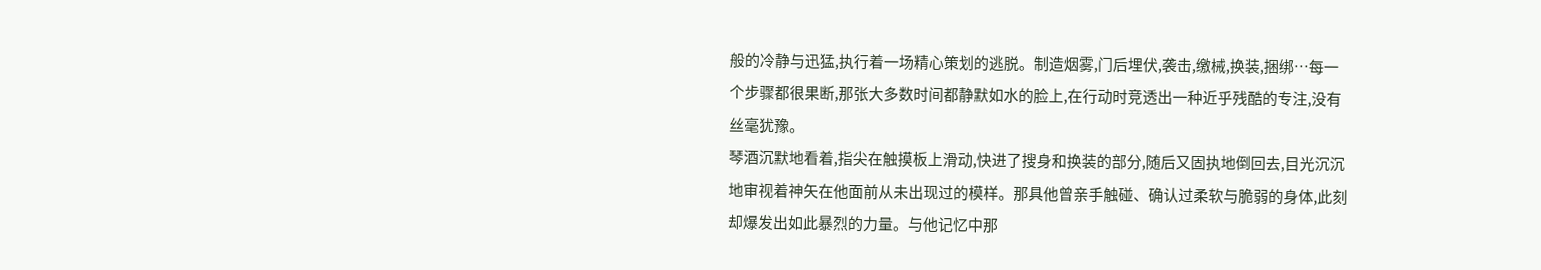般的冷静与迅猛,执行着一场精心策划的逃脱。制造烟雾,门后埋伏,袭击,缴械,换装,捆绑…每一个步骤都很果断,那张大多数时间都静默如水的脸上,在行动时竞透出一种近乎残酷的专注,没有丝毫犹豫。
琴酒沉默地看着,指尖在触摸板上滑动,快进了搜身和换装的部分,随后又固执地倒回去,目光沉沉地审视着神矢在他面前从未出现过的模样。那具他曾亲手触碰、确认过柔软与脆弱的身体,此刻却爆发出如此暴烈的力量。与他记忆中那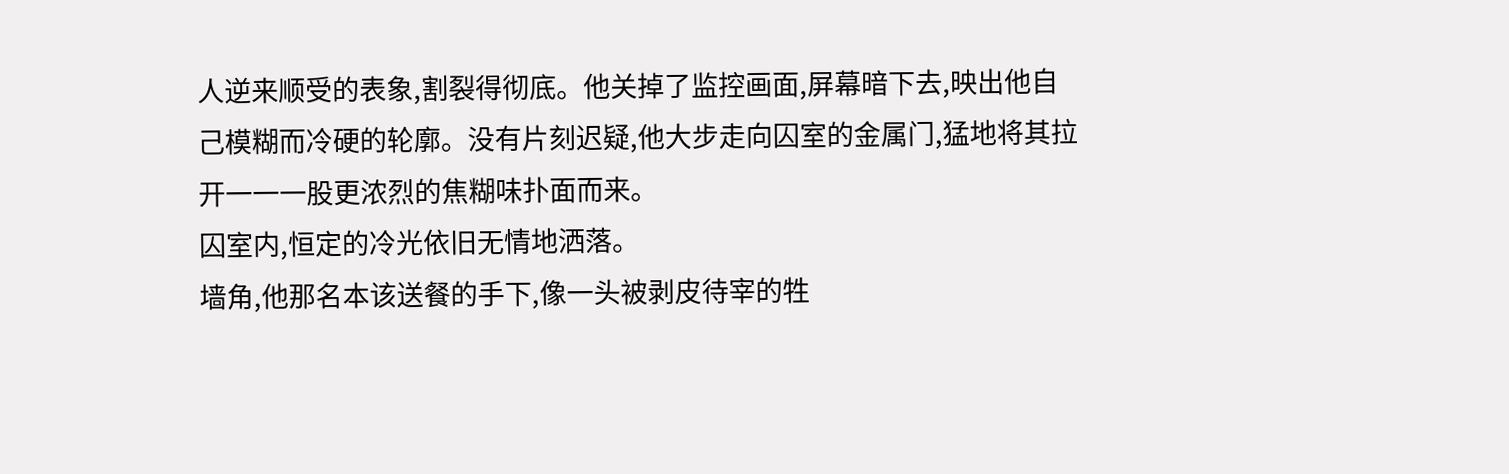人逆来顺受的表象,割裂得彻底。他关掉了监控画面,屏幕暗下去,映出他自己模糊而冷硬的轮廓。没有片刻迟疑,他大步走向囚室的金属门,猛地将其拉开一一一股更浓烈的焦糊味扑面而来。
囚室内,恒定的冷光依旧无情地洒落。
墙角,他那名本该送餐的手下,像一头被剥皮待宰的牲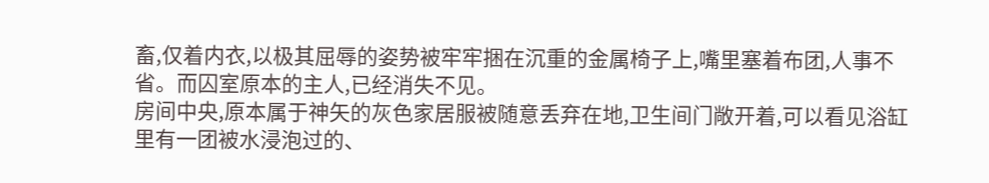畜,仅着内衣,以极其屈辱的姿势被牢牢捆在沉重的金属椅子上,嘴里塞着布团,人事不省。而囚室原本的主人,已经消失不见。
房间中央,原本属于神矢的灰色家居服被随意丢弃在地,卫生间门敞开着,可以看见浴缸里有一团被水浸泡过的、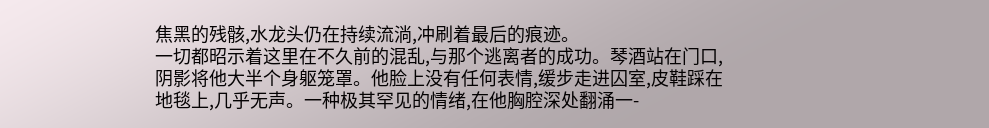焦黑的残骸,水龙头仍在持续流淌,冲刷着最后的痕迹。
一切都昭示着这里在不久前的混乱,与那个逃离者的成功。琴酒站在门口,阴影将他大半个身躯笼罩。他脸上没有任何表情,缓步走进囚室,皮鞋踩在地毯上,几乎无声。一种极其罕见的情绪,在他胸腔深处翻涌一-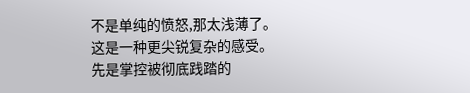不是单纯的愤怒,那太浅薄了。
这是一种更尖锐复杂的感受。
先是掌控被彻底践踏的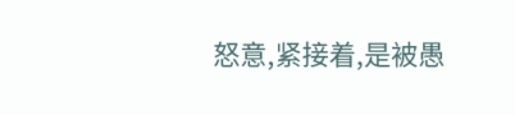怒意,紧接着,是被愚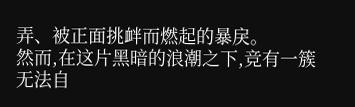弄、被正面挑衅而燃起的暴戾。
然而,在这片黑暗的浪潮之下,竞有一簇无法自